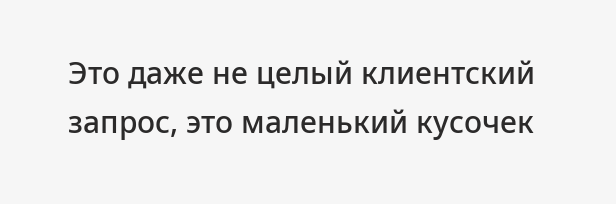Это даже не целый клиентский запрос, это маленький кусочек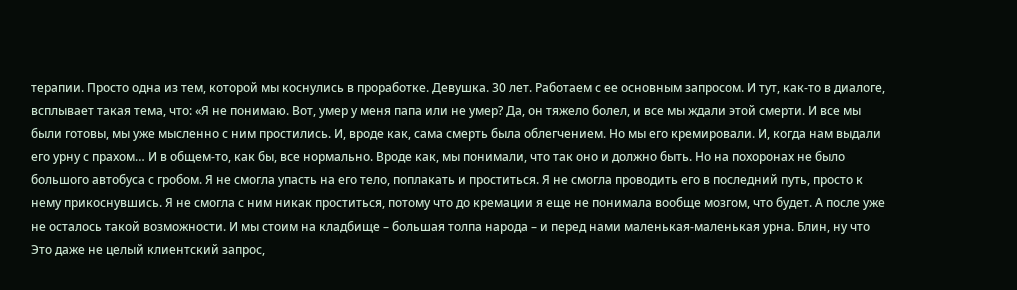терапии. Просто одна из тем, которой мы коснулись в проработке. Девушка. 30 лет. Работаем с ее основным запросом. И тут, как-то в диалоге, всплывает такая тема, что: «Я не понимаю. Вот, умер у меня папа или не умер? Да, он тяжело болел, и все мы ждали этой смерти. И все мы были готовы, мы уже мысленно с ним простились. И, вроде как, сама смерть была облегчением. Но мы его кремировали. И, когда нам выдали его урну с прахом… И в общем-то, как бы, все нормально. Вроде как, мы понимали, что так оно и должно быть. Но на похоронах не было большого автобуса с гробом. Я не смогла упасть на его тело, поплакать и проститься. Я не смогла проводить его в последний путь, просто к нему прикоснувшись. Я не смогла с ним никак проститься, потому что до кремации я еще не понимала вообще мозгом, что будет. А после уже не осталось такой возможности. И мы стоим на кладбище – большая толпа народа – и перед нами маленькая-маленькая урна. Блин, ну что
Это даже не целый клиентский запрос,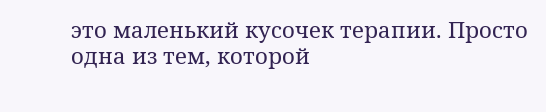это маленький кусочек терапии. Просто одна из тем, которой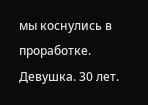мы коснулись в проработке. Девушка. 30 лет.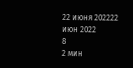22 июня 202222 июн 2022
8
2 мин